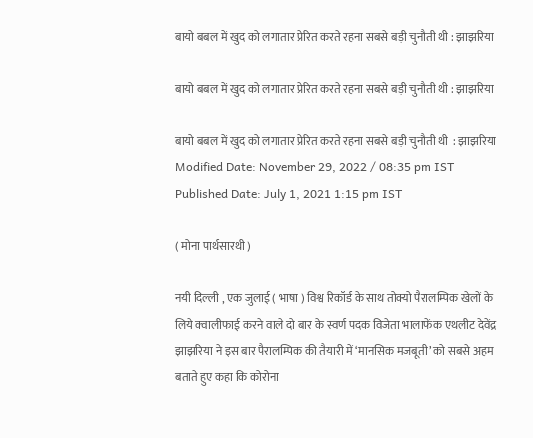बायो बबल में खुद को लगातार प्रेरित करते रहना सबसे बड़ी चुनौती थी : झाझरिया

बायो बबल में खुद को लगातार प्रेरित करते रहना सबसे बड़ी चुनौती थी : झाझरिया

बायो बबल में खुद को लगातार प्रेरित करते रहना सबसे बड़ी चुनौती थी  : झाझरिया
Modified Date: November 29, 2022 / 08:35 pm IST
Published Date: July 1, 2021 1:15 pm IST

( मोना पार्थसारथी )

नयी दिल्ली , एक जुलाई ( भाषा ) विश्व रिकॉर्ड के साथ तोक्यो पैरालम्पिक खेलों के लिये क्वालीफाई करने वाले दो बार के स्वर्ण पदक विजेता भालाफेंक एथलीट देवेंद्र झाझरिया ने इस बार पैरालम्पिक की तैयारी में ‘मानसिक मजबूती’ को सबसे अहम बताते हुए कहा कि कोरोना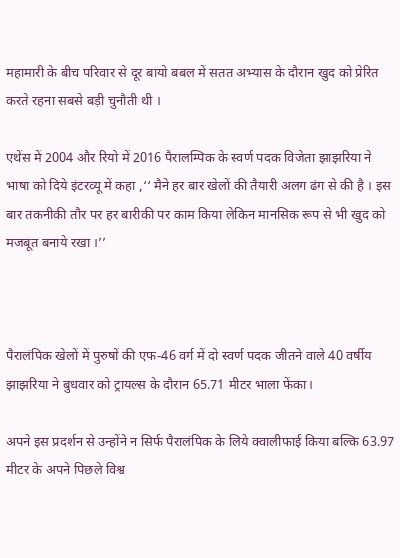महामारी के बीच परिवार से दूर बायो बबल में सतत अभ्यास के दौरान खुद को प्रेरित करते रहना सबसे बड़ी चुनौती थी ।

एथेंस में 2004 और रियो में 2016 पैरालम्पिक के स्वर्ण पदक विजेता झाझरिया ने भाषा को दिये इंटरव्यू में कहा ,‘‘ मैने हर बार खेलों की तैयारी अलग ढंग से की है । इस बार तकनीकी तौर पर हर बारीकी पर काम किया लेकिन मानसिक रूप से भी खुद को मजबूत बनाये रखा ।’’



पैरालंपिक खेलों में पुरुषों की एफ-46 वर्ग में दो स्वर्ण पदक जीतने वाले 40 वर्षीय झाझरिया ने बुधवार को ट्रायल्स के दौरान 65.71 मीटर भाला फेंका।

अपने इस प्रदर्शन से उन्होंने न सिर्फ पैरालंपिक के लिये क्वालीफाई किया बल्कि 63.97 मीटर के अपने पिछले विश्व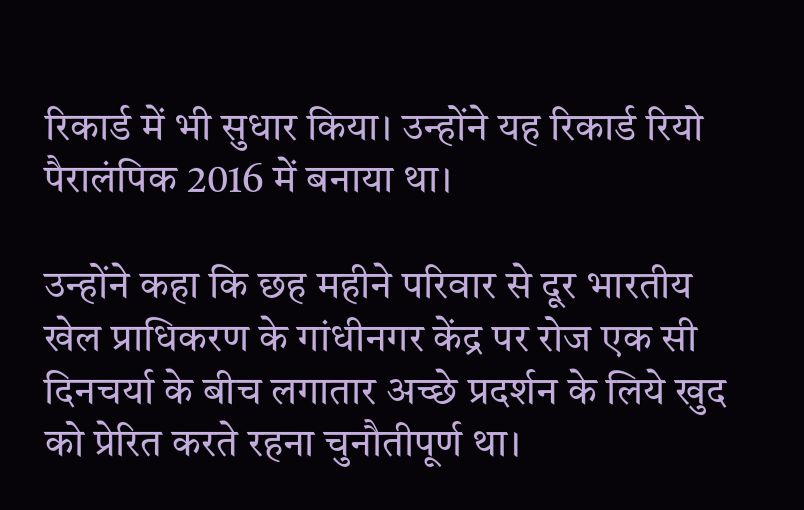रिकार्ड में भी सुधार किया। उन्होंने यह रिकार्ड रियो पैरालंपिक 2016 में बनाया था।

उन्होंने कहा कि छह महीने परिवार से दूर भारतीय खेल प्राधिकरण के गांधीनगर केंद्र पर रोज एक सी दिनचर्या के बीच लगातार अच्छे प्रदर्शन के लिये खुद को प्रेरित करते रहना चुनौतीपूर्ण था।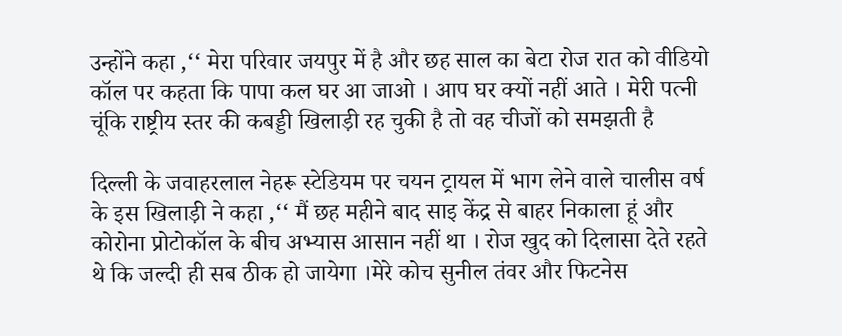उन्होंने कहा ,‘‘ मेरा परिवार जयपुर में है और छह साल का बेटा रोज रात को वीडियो कॉल पर कहता कि पापा कल घर आ जाओ । आप घर क्यों नहीं आते । मेरी पत्नी चूंकि राष्ट्रीय स्तर की कबड्डी खिलाड़ी रह चुकी है तो वह चीजों को समझती है

दिल्ली के जवाहरलाल नेहरू स्टेडियम पर चयन ट्रायल में भाग लेने वाले चालीस वर्ष के इस खिलाड़ी ने कहा ,‘‘ मैं छह महीने बाद साइ केंद्र से बाहर निकाला हूं और कोरोना प्रोटोकॉल के बीच अभ्यास आसान नहीं था । रोज खुद को दिलासा देते रहते थे कि जल्दी ही सब ठीक हो जायेगा ।मेरे कोच सुनील तंवर और फिटनेस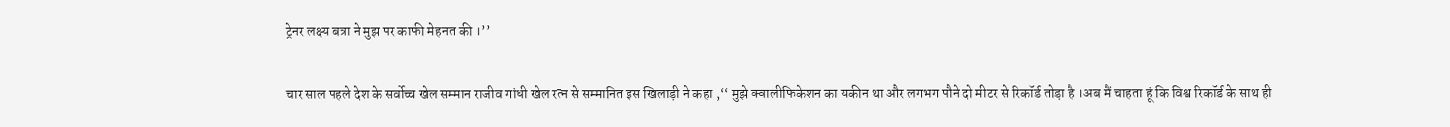ट्रेनर लक्ष्य बत्रा ने मुझ पर काफी मेहनत की ।’’

चार साल पहले देश के सर्वोच्च खेल सम्मान राजीव गांधी खेल रत्न से सम्मानित इस खिलाड़ी ने कहा ,‘‘ मुझे क्वालीफिकेशन का यकीन था और लगभग पौने दो मीटर से रिकॉर्ड तोड़ा है ।अब मैं चाहता हूं कि विश्व रिकॉर्ड के साथ ही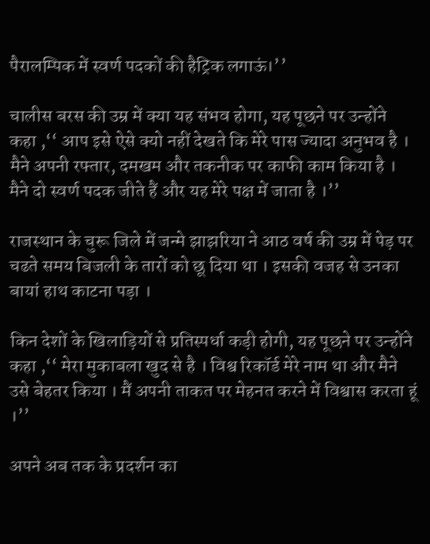पैरालम्पिक में स्वर्ण पदकों की हैट्रिक लगाऊं।’’

चालीस बरस की उम्र में क्या यह संभव होगा, यह पूछने पर उन्होंने कहा ,‘‘ आप इसे ऐसे क्यो नहीं देखते कि मेरे पास ज्यादा अनुभव है । मैने अपनी रफ्तार, दमखम और तकनीक पर काफी काम किया है । मैने दो स्वर्ण पदक जीते हैं और यह मेरे पक्ष में जाता है ।’’

राजस्थान के चुरू जिले में जन्मे झाझरिया ने आठ वर्ष की उम्र में पेड़ पर चढते समय बिजली के तारों को छू दिया था । इसकी वजह से उनका बायां हाथ काटना पड़ा ।

किन देशों के खिलाड़ियों से प्रतिस्पर्धा कड़ी होगी, यह पूछने पर उन्होंने कहा ,‘‘ मेरा मुकाबला खुद से है । विश्व रिकॉर्ड मेरे नाम था और मैने उसे बेहतर किया । मैं अपनी ताकत पर मेहनत करने में विश्वास करता हूं ।’’

अपने अब तक के प्रदर्शन का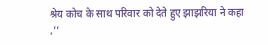श्रेय कोच के साथ परिवार को देते हुए झाझरिया ने कहा ,‘‘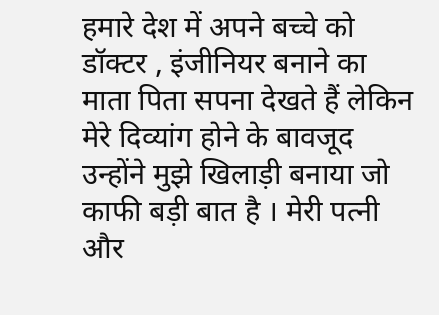हमारे देश में अपने बच्चे को डॉक्टर , इंजीनियर बनाने का माता पिता सपना देखते हैं लेकिन मेरे दिव्यांग होने के बावजूद उन्होंने मुझे खिलाड़ी बनाया जो काफी बड़ी बात है । मेरी पत्नी और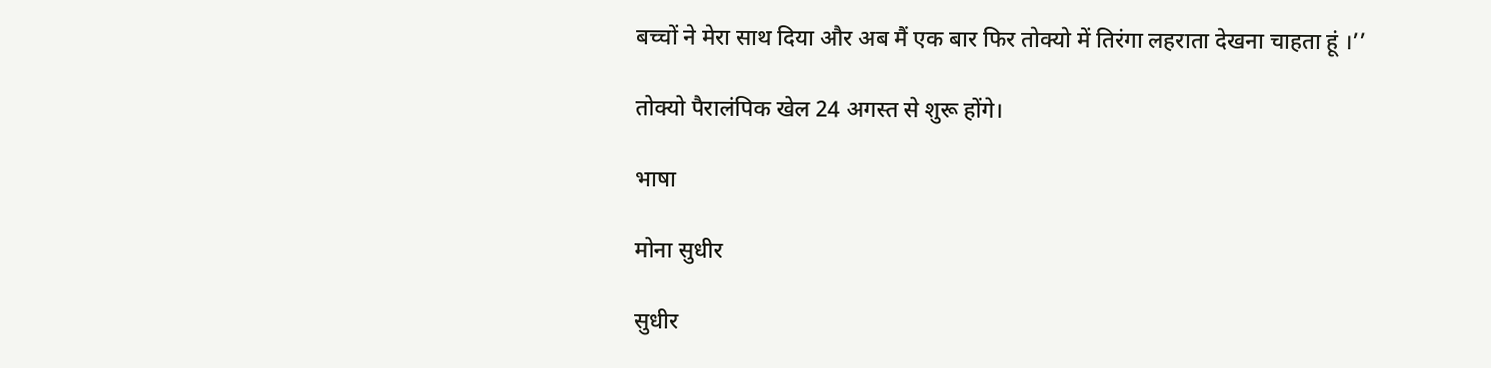बच्चों ने मेरा साथ दिया और अब मैं एक बार फिर तोक्यो में तिरंगा लहराता देखना चाहता हूं ।’’

तोक्यो पैरालंपिक खेल 24 अगस्त से शुरू होंगे।

भाषा

मोना सुधीर

सुधीर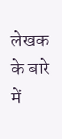लेखक के बारे में